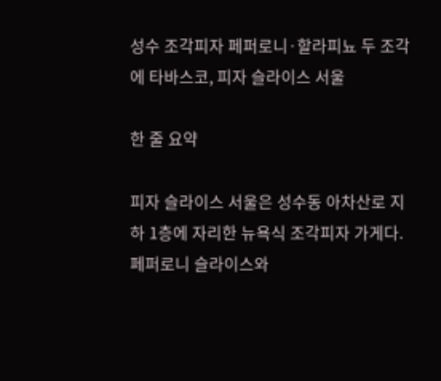성수 조각피자 페퍼로니·할라피뇨 두 조각에 타바스코, 피자 슬라이스 서울

한 줄 요약

피자 슬라이스 서울은 성수동 아차산로 지하 1층에 자리한 뉴욕식 조각피자 가게다. 페퍼로니 슬라이스와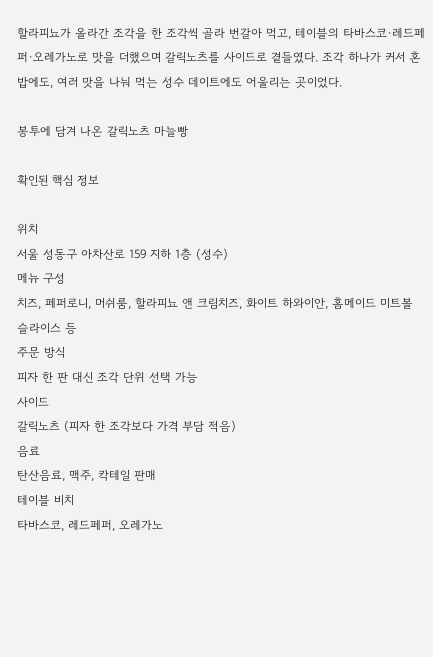할라피뇨가 올라간 조각을 한 조각씩 골라 번갈아 먹고, 테이블의 타바스코·레드페퍼·오레가노로 맛을 더했으며 갈릭노츠를 사이드로 곁들였다. 조각 하나가 커서 혼밥에도, 여러 맛을 나눠 먹는 성수 데이트에도 어울리는 곳이었다.

봉투에 담겨 나온 갈릭노츠 마늘빵

확인된 핵심 정보

위치
서울 성동구 아차산로 159 지하 1층 (성수)
메뉴 구성
치즈, 페퍼로니, 머쉬룸, 할라피뇨 앤 크림치즈, 화이트 하와이안, 홈메이드 미트볼 슬라이스 등
주문 방식
피자 한 판 대신 조각 단위 선택 가능
사이드
갈릭노츠 (피자 한 조각보다 가격 부담 적음)
음료
탄산음료, 맥주, 칵테일 판매
테이블 비치
타바스코, 레드페퍼, 오레가노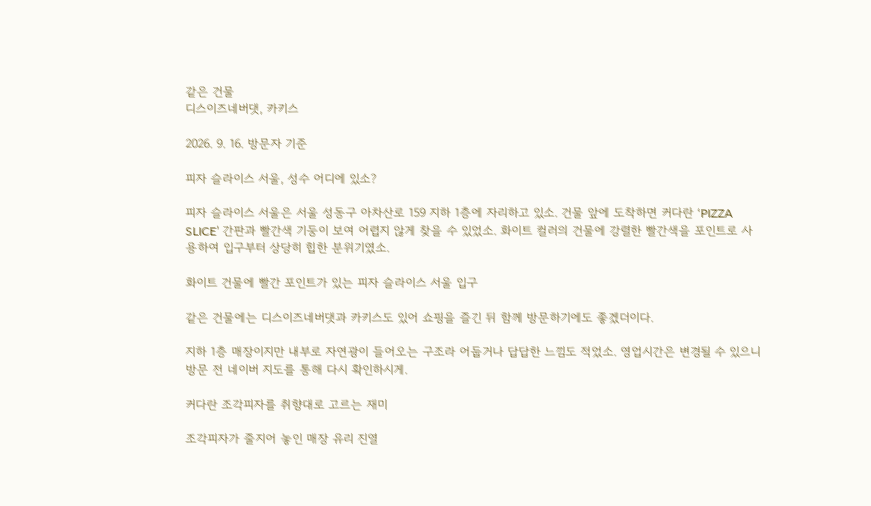같은 건물
디스이즈네버댓, 카키스

2026. 9. 16. 방문자 기준

피자 슬라이스 서울, 성수 어디에 있소?

피자 슬라이스 서울은 서울 성동구 아차산로 159 지하 1층에 자리하고 있소. 건물 앞에 도착하면 커다란 ‘PIZZA SLICE’ 간판과 빨간색 기둥이 보여 어렵지 않게 찾을 수 있었소. 화이트 컬러의 건물에 강렬한 빨간색을 포인트로 사용하여 입구부터 상당히 힙한 분위기였소.

화이트 건물에 빨간 포인트가 있는 피자 슬라이스 서울 입구

같은 건물에는 디스이즈네버댓과 카키스도 있어 쇼핑을 즐긴 뒤 함께 방문하기에도 좋겠더이다.

지하 1층 매장이지만 내부로 자연광이 들어오는 구조라 어둡거나 답답한 느낌도 적었소. 영업시간은 변경될 수 있으니 방문 전 네이버 지도를 통해 다시 확인하시게.

커다란 조각피자를 취향대로 고르는 재미

조각피자가 줄지어 놓인 매장 유리 진열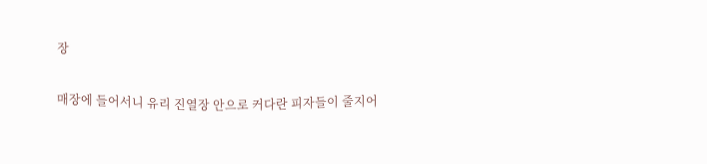장

매장에 들어서니 유리 진열장 안으로 커다란 피자들이 줄지어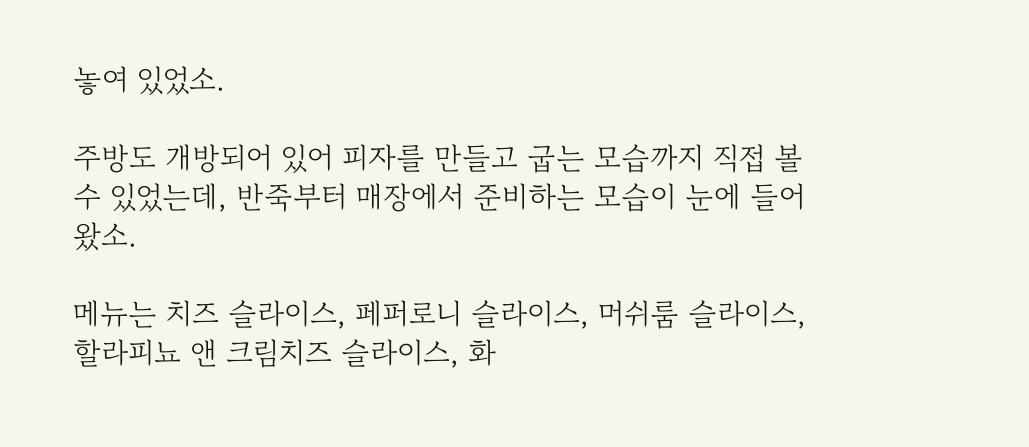놓여 있었소.

주방도 개방되어 있어 피자를 만들고 굽는 모습까지 직접 볼 수 있었는데, 반죽부터 매장에서 준비하는 모습이 눈에 들어왔소.

메뉴는 치즈 슬라이스, 페퍼로니 슬라이스, 머쉬룸 슬라이스, 할라피뇨 앤 크림치즈 슬라이스, 화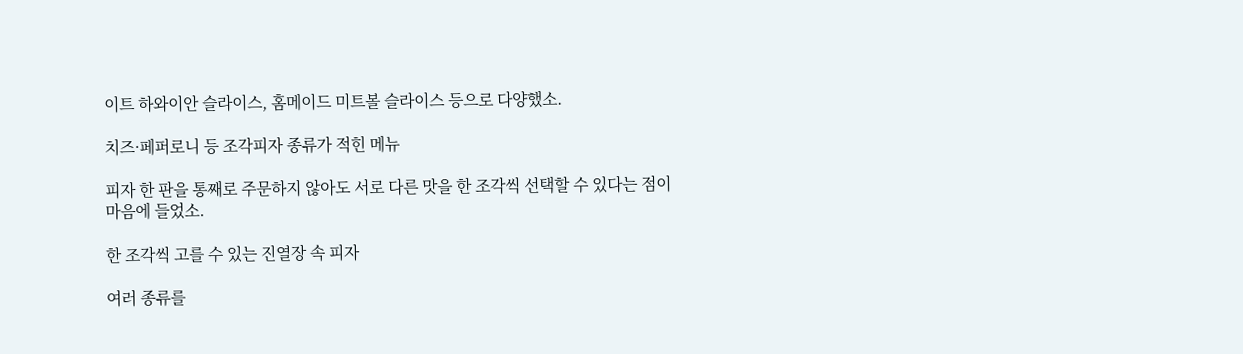이트 하와이안 슬라이스, 홈메이드 미트볼 슬라이스 등으로 다양했소.

치즈·페퍼로니 등 조각피자 종류가 적힌 메뉴

피자 한 판을 통째로 주문하지 않아도 서로 다른 맛을 한 조각씩 선택할 수 있다는 점이 마음에 들었소.

한 조각씩 고를 수 있는 진열장 속 피자

여러 종류를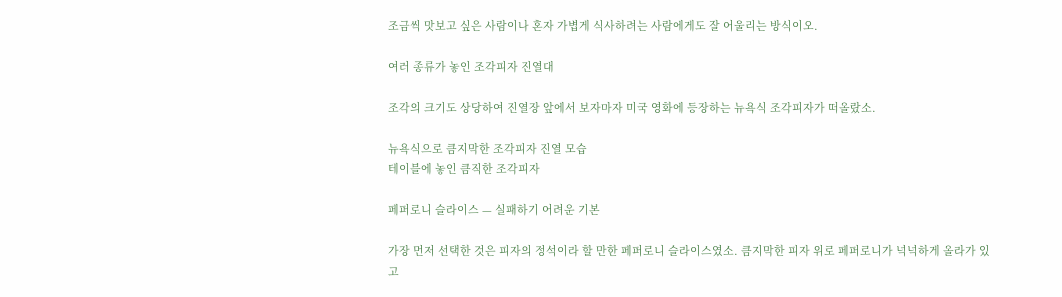조금씩 맛보고 싶은 사람이나 혼자 가볍게 식사하려는 사람에게도 잘 어울리는 방식이오.

여러 종류가 놓인 조각피자 진열대

조각의 크기도 상당하여 진열장 앞에서 보자마자 미국 영화에 등장하는 뉴욕식 조각피자가 떠올랐소.

뉴욕식으로 큼지막한 조각피자 진열 모습
테이블에 놓인 큼직한 조각피자

페퍼로니 슬라이스 — 실패하기 어려운 기본

가장 먼저 선택한 것은 피자의 정석이라 할 만한 페퍼로니 슬라이스였소. 큼지막한 피자 위로 페퍼로니가 넉넉하게 올라가 있고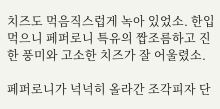치즈도 먹음직스럽게 녹아 있었소. 한입 먹으니 페퍼로니 특유의 짭조름하고 진한 풍미와 고소한 치즈가 잘 어울렸소.

페퍼로니가 넉넉히 올라간 조각피자 단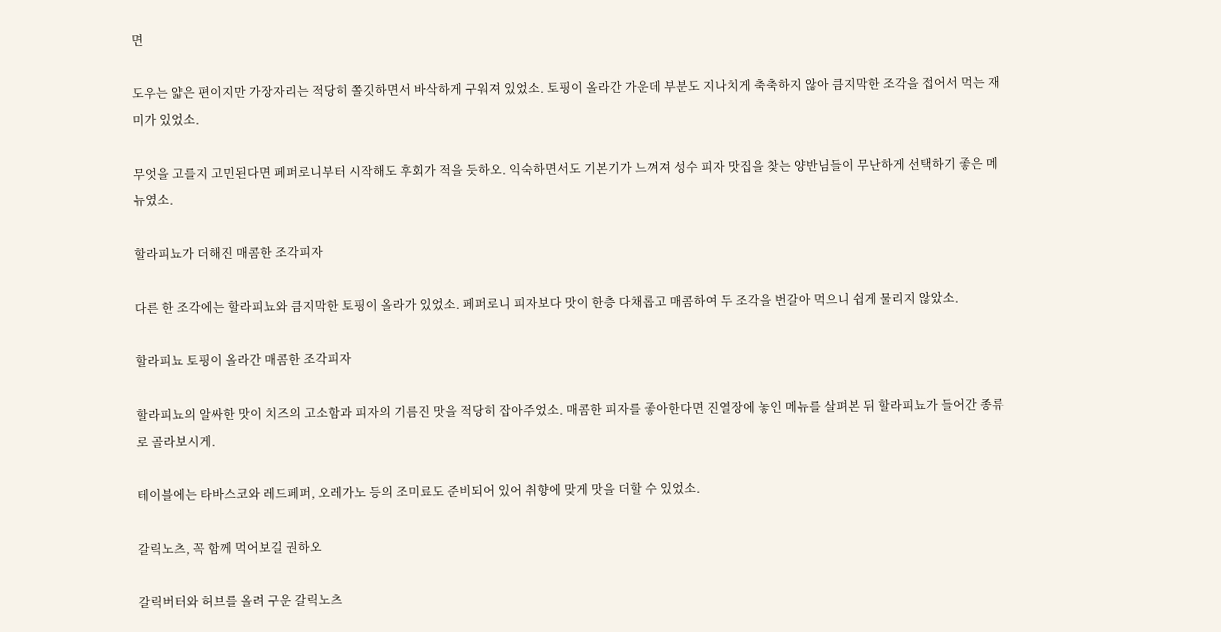면

도우는 얇은 편이지만 가장자리는 적당히 쫄깃하면서 바삭하게 구워져 있었소. 토핑이 올라간 가운데 부분도 지나치게 축축하지 않아 큼지막한 조각을 접어서 먹는 재미가 있었소.

무엇을 고를지 고민된다면 페퍼로니부터 시작해도 후회가 적을 듯하오. 익숙하면서도 기본기가 느껴져 성수 피자 맛집을 찾는 양반님들이 무난하게 선택하기 좋은 메뉴였소.

할라피뇨가 더해진 매콤한 조각피자

다른 한 조각에는 할라피뇨와 큼지막한 토핑이 올라가 있었소. 페퍼로니 피자보다 맛이 한층 다채롭고 매콤하여 두 조각을 번갈아 먹으니 쉽게 물리지 않았소.

할라피뇨 토핑이 올라간 매콤한 조각피자

할라피뇨의 알싸한 맛이 치즈의 고소함과 피자의 기름진 맛을 적당히 잡아주었소. 매콤한 피자를 좋아한다면 진열장에 놓인 메뉴를 살펴본 뒤 할라피뇨가 들어간 종류로 골라보시게.

테이블에는 타바스코와 레드페퍼, 오레가노 등의 조미료도 준비되어 있어 취향에 맞게 맛을 더할 수 있었소.

갈릭노츠, 꼭 함께 먹어보길 권하오

갈릭버터와 허브를 올려 구운 갈릭노츠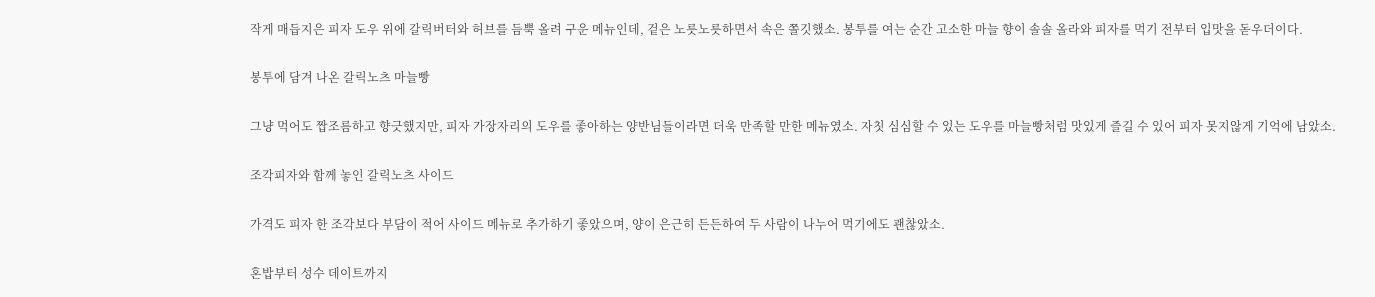작게 매듭지은 피자 도우 위에 갈릭버터와 허브를 듬뿍 올려 구운 메뉴인데, 겉은 노릇노릇하면서 속은 쫄깃했소. 봉투를 여는 순간 고소한 마늘 향이 솔솔 올라와 피자를 먹기 전부터 입맛을 돋우더이다.

봉투에 담겨 나온 갈릭노츠 마늘빵

그냥 먹어도 짭조름하고 향긋했지만, 피자 가장자리의 도우를 좋아하는 양반님들이라면 더욱 만족할 만한 메뉴였소. 자칫 심심할 수 있는 도우를 마늘빵처럼 맛있게 즐길 수 있어 피자 못지않게 기억에 남았소.

조각피자와 함께 놓인 갈릭노츠 사이드

가격도 피자 한 조각보다 부담이 적어 사이드 메뉴로 추가하기 좋았으며, 양이 은근히 든든하여 두 사람이 나누어 먹기에도 괜찮았소.

혼밥부터 성수 데이트까지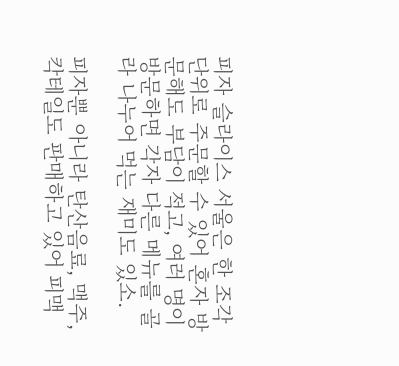피자 슬라이스 서울은 한 조각 단위로 주문할 수 있어 혼자 방문해도 부담이 적고, 여러 명이 방문하면 각자 다른 메뉴를 골라 나누어 먹는 재미도 있소.

피자뿐 아니라 탄산음료, 맥주, 칵테일도 판매하고 있어 피맥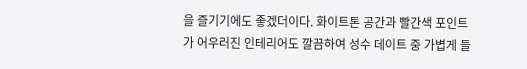을 즐기기에도 좋겠더이다. 화이트톤 공간과 빨간색 포인트가 어우러진 인테리어도 깔끔하여 성수 데이트 중 가볍게 들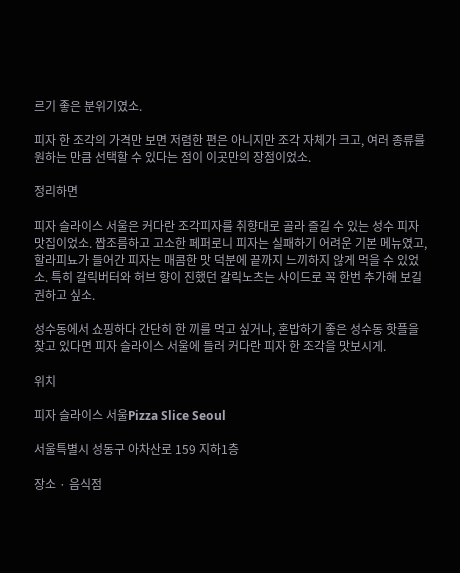르기 좋은 분위기였소.

피자 한 조각의 가격만 보면 저렴한 편은 아니지만 조각 자체가 크고, 여러 종류를 원하는 만큼 선택할 수 있다는 점이 이곳만의 장점이었소.

정리하면

피자 슬라이스 서울은 커다란 조각피자를 취향대로 골라 즐길 수 있는 성수 피자 맛집이었소. 짭조름하고 고소한 페퍼로니 피자는 실패하기 어려운 기본 메뉴였고, 할라피뇨가 들어간 피자는 매콤한 맛 덕분에 끝까지 느끼하지 않게 먹을 수 있었소. 특히 갈릭버터와 허브 향이 진했던 갈릭노츠는 사이드로 꼭 한번 추가해 보길 권하고 싶소.

성수동에서 쇼핑하다 간단히 한 끼를 먹고 싶거나, 혼밥하기 좋은 성수동 핫플을 찾고 있다면 피자 슬라이스 서울에 들러 커다란 피자 한 조각을 맛보시게.

위치

피자 슬라이스 서울Pizza Slice Seoul

서울특별시 성동구 아차산로 159 지하1층

장소 · 음식점